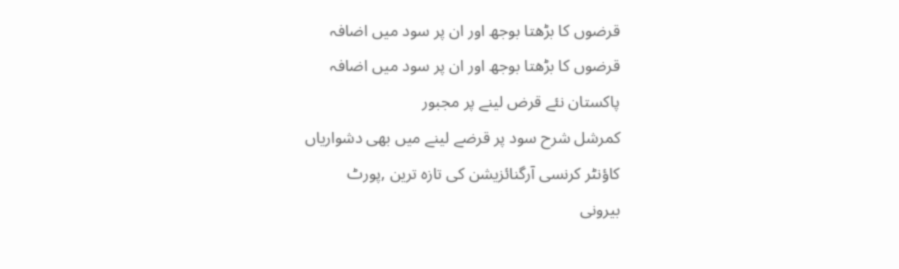قرضوں کا بڑھتا بوجھ اور ان پر سود میں اضافہ
قرضوں کا بڑھتا بوجھ اور ان پر سود میں اضافہ
پاکستان نئے قرض لینے پر مجبور
کمرشل شرح سود پر قرضے لینے میں بھی دشواریاں
کاؤنٹر کرنسی آرگنائزیشن کی تازہ ترین ,پورٹ
بیرونی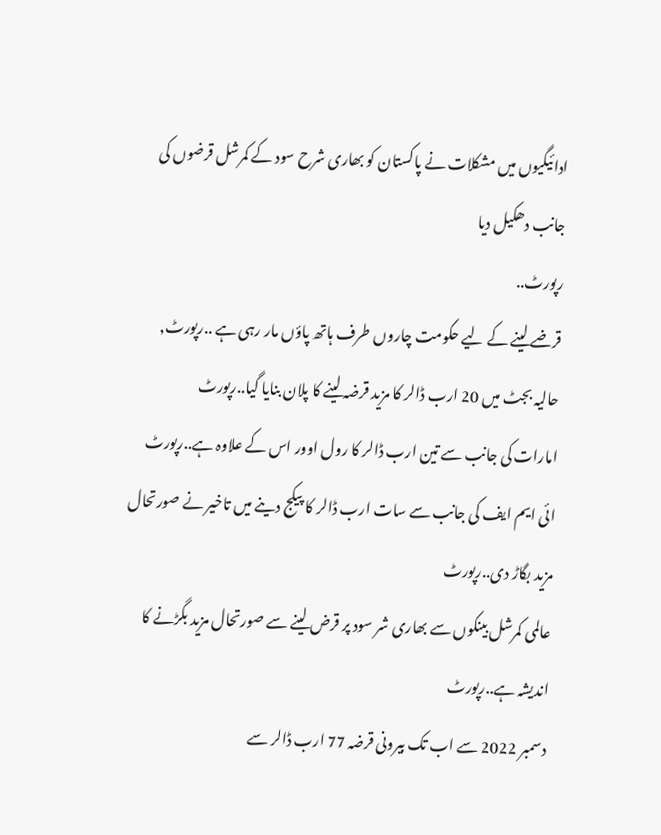ادائیگیوں میں مشکلات نے پاکستان کو بھاری شرح سود کے کمرشل قرضوں کی جانب دھکیل دیا
رپورٹ..
قرضے لینے کے لیے حکومت چاروں طرف ہاتھ پاؤں مار رہی ہے ..رپورٹ,
حالیہ بجٹ میں 20 ارب ڈالر کا مزید قرضہ لینے کا پلان بنایا گیا..رپورٹ
امارات کی جانب سے تین ارب ڈالر کا رول اوور اس کے علاوہ ہے..رپورٹ
ائی ایم ایف کی جانب سے سات ارب ڈالر کا پیکج دینے میں تاخیر نے صورتحال مزید بگاڑ دی..رپورٹ
عالمی کمرشل بینکوں سے بھاری شر سود پر قرض لینے سے صورتحال مزید بگڑنے کا اندیشہ ہے..رپورٹ
دسمبر 2022 سے اب تک بیرونی قرضہ 77 ارب ڈالر سے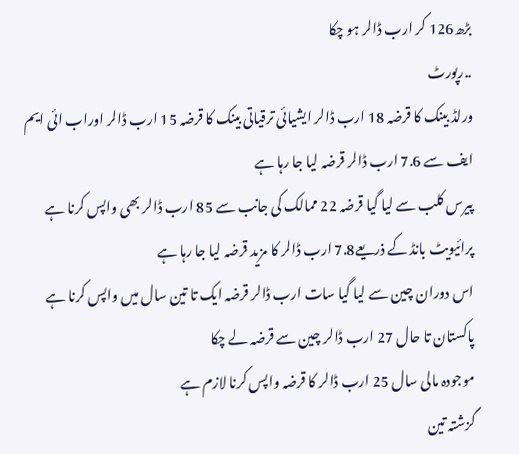بڑھ126 کر ارب ڈالر ہو چکا
..رپورٹ
ورلڈ بینک کا قرضہ 18 ارب ڈالر ایشیائی ترقیاتی بینک کا قرضہ 15 ارب ڈالر اوراب ائی ایم ایف سے 7.6 ارب ڈالر قرضہ لیا جا رہا ہے
پیرس کلب سے لیا گیا قرضہ 22 ممالک کی جانب سے 85 ارب ڈالر بھی واپس کرنا ہے
پرائیویٹ بانڈ کے ذریعے7.8 ارب ڈالر کا مزید قرضہ لیا جا رہا ہے
اس دوران چین سے لیا گیا سات ارب ڈالر قرضہ ایک تا تین سال میں واپس کرنا ہے
پاکستان تا حال 27 ارب ڈالر چین سے قرضہ لے چکا
موجودہ مالی سال 25 ارب ڈالر کا قرضہ واپس کرنا لازم ہے
گزشتہ تین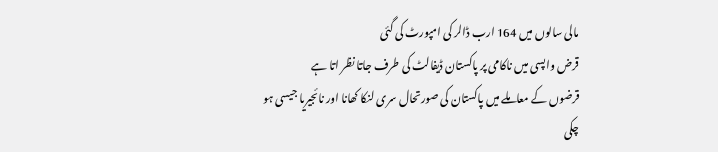مالی سالوں میں 164 ارب ڈالر کی امپورٹ کی گئی
قرض واپسی میں ناکامی پر پاکستان ڈیفالٹ کی طرف جاتا نظر اتا ہے
قرضوں کے معاملے میں پاکستان کی صورتحال سری لنکا کھانا اور نائجیریا جیسی ہو چکی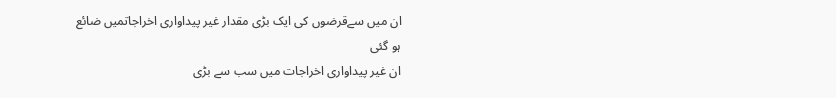ان میں سےقرضوں کی ایک بڑی مقدار غیر پیداواری اخراجاتمیں ضائع ہو گئی
ان غیر پیداواری اخراجات میں سب سے بڑی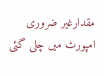مقدارغیر ضروری امپورٹ میں چلی گئی